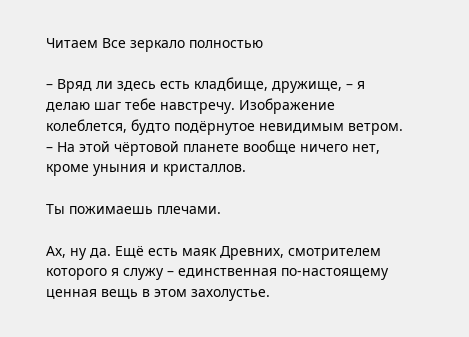Читаем Все зеркало полностью

– Вряд ли здесь есть кладбище, дружище, – я делаю шаг тебе навстречу. Изображение колеблется, будто подёрнутое невидимым ветром. – На этой чёртовой планете вообще ничего нет, кроме уныния и кристаллов.

Ты пожимаешь плечами.

Ах, ну да. Ещё есть маяк Древних, смотрителем которого я служу – единственная по-настоящему ценная вещь в этом захолустье.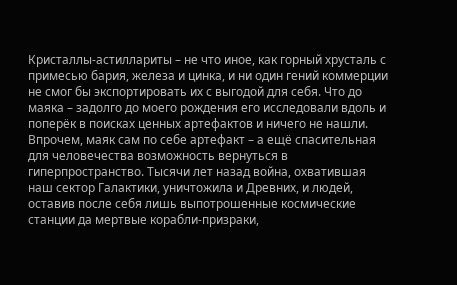Кристаллы-астиллариты – не что иное, как горный хрусталь с примесью бария, железа и цинка, и ни один гений коммерции не смог бы экспортировать их с выгодой для себя. Что до маяка – задолго до моего рождения его исследовали вдоль и поперёк в поисках ценных артефактов и ничего не нашли. Впрочем, маяк сам по себе артефакт – а ещё спасительная для человечества возможность вернуться в гиперпространство. Тысячи лет назад война, охватившая наш сектор Галактики, уничтожила и Древних, и людей, оставив после себя лишь выпотрошенные космические станции да мертвые корабли-призраки,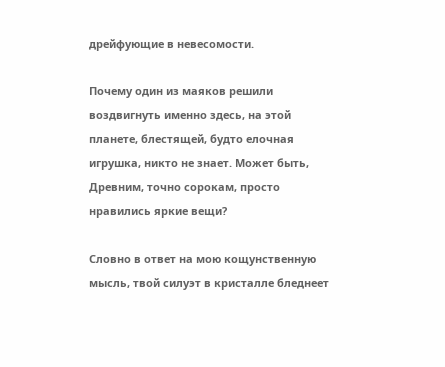дрейфующие в невесомости.

Почему один из маяков решили воздвигнуть именно здесь, на этой планете, блестящей, будто елочная игрушка, никто не знает. Может быть, Древним, точно сорокам, просто нравились яркие вещи?

Словно в ответ на мою кощунственную мысль, твой силуэт в кристалле бледнеет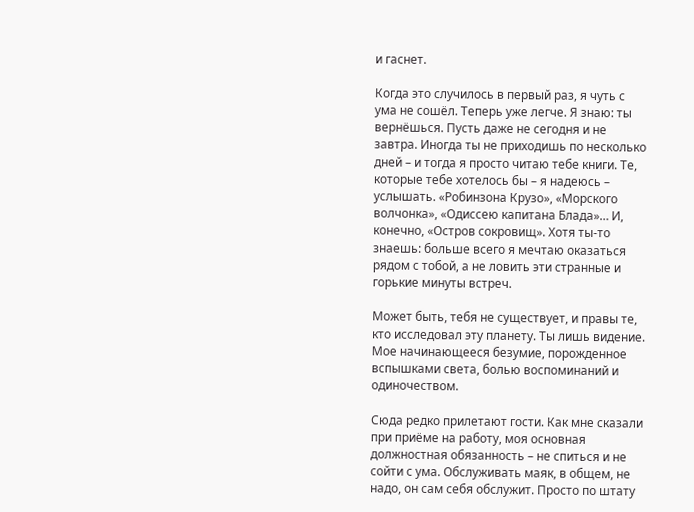и гаснет.

Когда это случилось в первый раз, я чуть с ума не сошёл. Теперь уже легче. Я знаю: ты вернёшься. Пусть даже не сегодня и не завтра. Иногда ты не приходишь по несколько дней – и тогда я просто читаю тебе книги. Те, которые тебе хотелось бы – я надеюсь – услышать. «Робинзона Крузо», «Морского волчонка», «Одиссею капитана Блада»… И, конечно, «Остров сокровищ». Хотя ты-то знаешь: больше всего я мечтаю оказаться рядом с тобой, а не ловить эти странные и горькие минуты встреч.

Может быть, тебя не существует, и правы те, кто исследовал эту планету. Ты лишь видение. Мое начинающееся безумие, порожденное вспышками света, болью воспоминаний и одиночеством.

Сюда редко прилетают гости. Как мне сказали при приёме на работу, моя основная должностная обязанность – не спиться и не сойти с ума. Обслуживать маяк, в общем, не надо, он сам себя обслужит. Просто по штату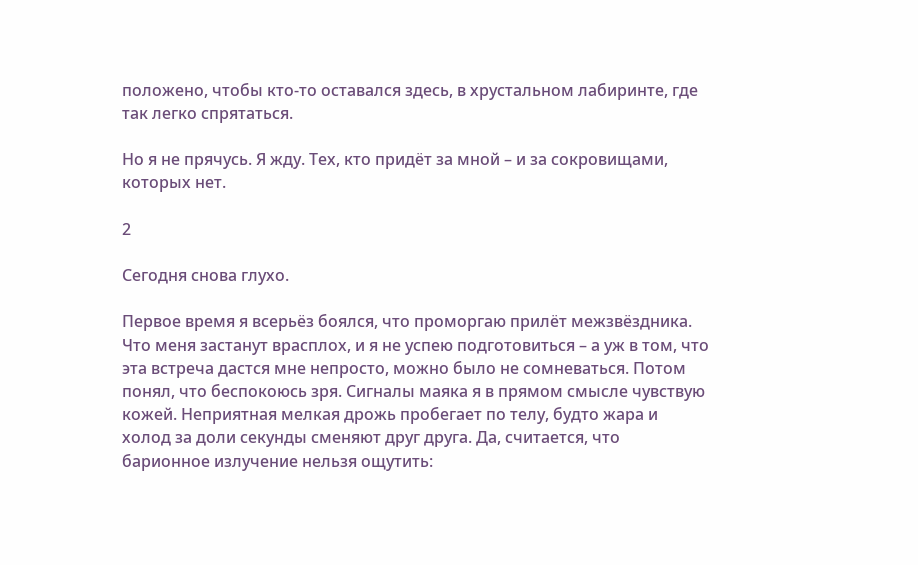положено, чтобы кто-то оставался здесь, в хрустальном лабиринте, где так легко спрятаться.

Но я не прячусь. Я жду. Тех, кто придёт за мной – и за сокровищами, которых нет.

2

Сегодня снова глухо.

Первое время я всерьёз боялся, что проморгаю прилёт межзвёздника. Что меня застанут врасплох, и я не успею подготовиться – а уж в том, что эта встреча дастся мне непросто, можно было не сомневаться. Потом понял, что беспокоюсь зря. Сигналы маяка я в прямом смысле чувствую кожей. Неприятная мелкая дрожь пробегает по телу, будто жара и холод за доли секунды сменяют друг друга. Да, считается, что барионное излучение нельзя ощутить: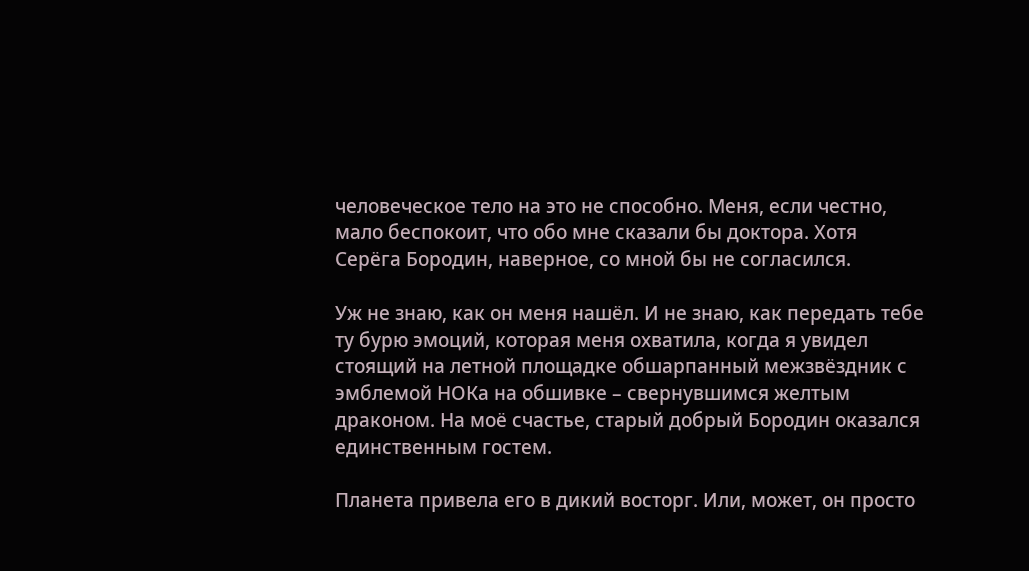человеческое тело на это не способно. Меня, если честно, мало беспокоит, что обо мне сказали бы доктора. Хотя Серёга Бородин, наверное, со мной бы не согласился.

Уж не знаю, как он меня нашёл. И не знаю, как передать тебе ту бурю эмоций, которая меня охватила, когда я увидел стоящий на летной площадке обшарпанный межзвёздник с эмблемой НОКа на обшивке – свернувшимся желтым драконом. На моё счастье, старый добрый Бородин оказался единственным гостем.

Планета привела его в дикий восторг. Или, может, он просто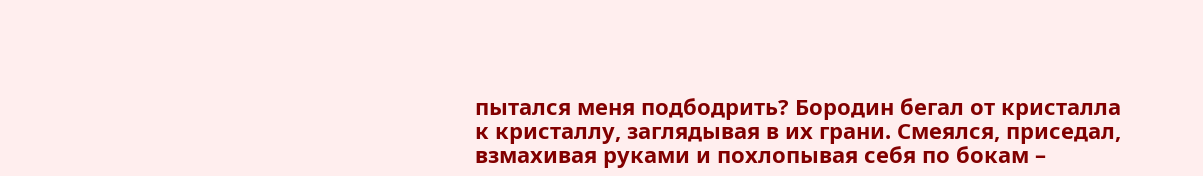пытался меня подбодрить? Бородин бегал от кристалла к кристаллу, заглядывая в их грани. Смеялся, приседал, взмахивая руками и похлопывая себя по бокам –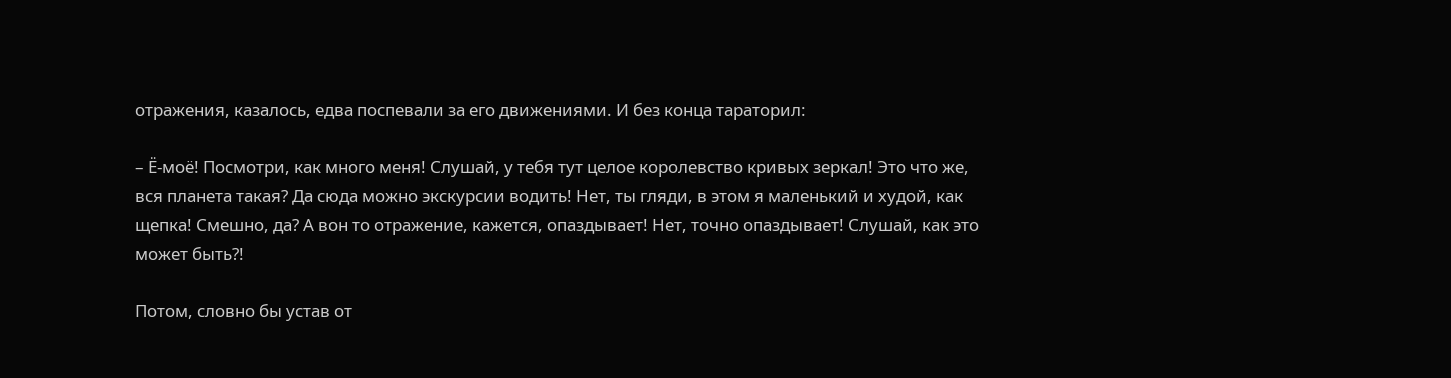отражения, казалось, едва поспевали за его движениями. И без конца тараторил:

– Ё-моё! Посмотри, как много меня! Слушай, у тебя тут целое королевство кривых зеркал! Это что же, вся планета такая? Да сюда можно экскурсии водить! Нет, ты гляди, в этом я маленький и худой, как щепка! Смешно, да? А вон то отражение, кажется, опаздывает! Нет, точно опаздывает! Слушай, как это может быть?!

Потом, словно бы устав от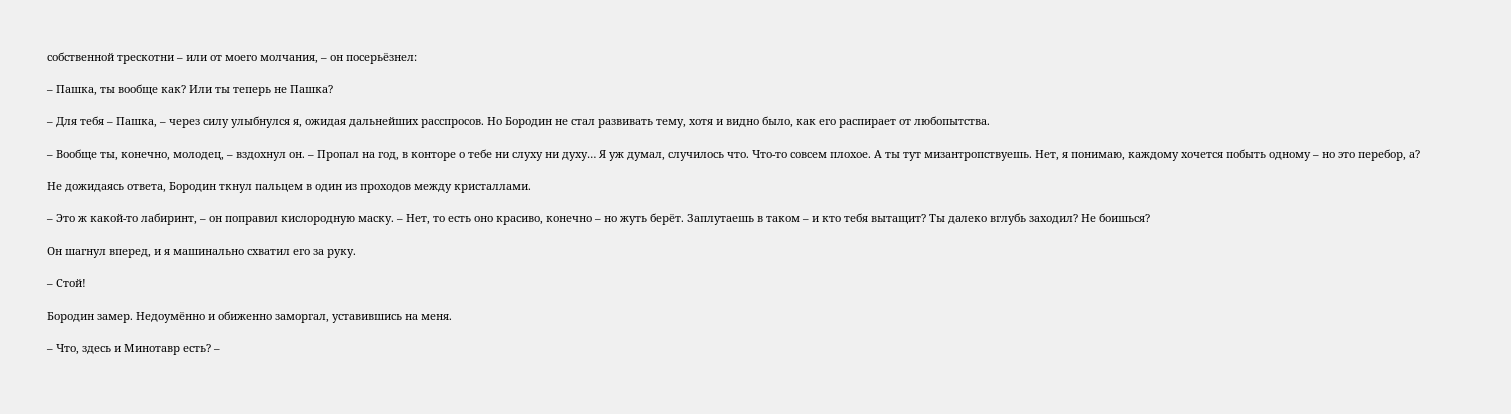собственной трескотни – или от моего молчания, – он посерьёзнел:

– Пашка, ты вообще как? Или ты теперь не Пашка?

– Для тебя – Пашка, – через силу улыбнулся я, ожидая дальнейших расспросов. Но Бородин не стал развивать тему, хотя и видно было, как его распирает от любопытства.

– Вообще ты, конечно, молодец, – вздохнул он. – Пропал на год, в конторе о тебе ни слуху ни духу… Я уж думал, случилось что. Что-то совсем плохое. А ты тут мизантропствуешь. Нет, я понимаю, каждому хочется побыть одному – но это перебор, а?

Не дожидаясь ответа, Бородин ткнул пальцем в один из проходов между кристаллами.

– Это ж какой-то лабиринт, – он поправил кислородную маску. – Нет, то есть оно красиво, конечно – но жуть берёт. Заплутаешь в таком – и кто тебя вытащит? Ты далеко вглубь заходил? Не боишься?

Он шагнул вперед, и я машинально схватил его за руку.

– Стой!

Бородин замер. Недоумённо и обиженно заморгал, уставившись на меня.

– Что, здесь и Минотавр есть? –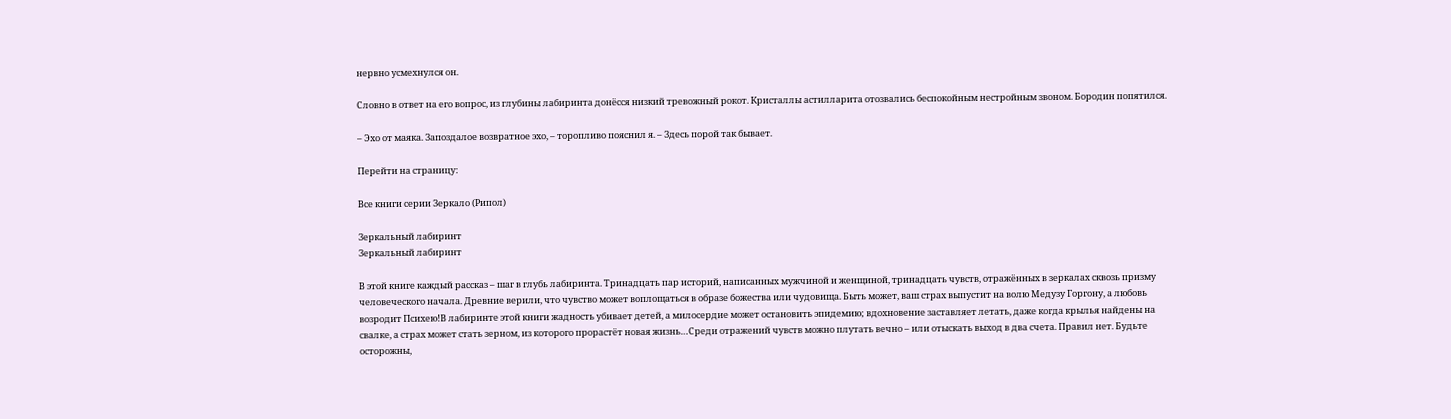нервно усмехнулся он.

Словно в ответ на его вопрос, из глубины лабиринта донёсся низкий тревожный рокот. Кристаллы астилларита отозвались беспокойным нестройным звоном. Бородин попятился.

– Эхо от маяка. Запоздалое возвратное эхо, – торопливо пояснил я. – Здесь порой так бывает.

Перейти на страницу:

Все книги серии Зеркало (Рипол)

Зеркальный лабиринт
Зеркальный лабиринт

В этой книге каждый рассказ – шаг в глубь лабиринта. Тринадцать пар историй, написанных мужчиной и женщиной, тринадцать чувств, отражённых в зеркалах сквозь призму человеческого начала. Древние верили, что чувство может воплощаться в образе божества или чудовища. Быть может, ваш страх выпустит на волю Медузу Горгону, а любовь возродит Психею!В лабиринте этой книги жадность убивает детей, а милосердие может остановить эпидемию; вдохновение заставляет летать, даже когда крылья найдены на свалке, а страх может стать зерном, из которого прорастёт новая жизнь…Среди отражений чувств можно плутать вечно – или отыскать выход в два счета. Правил нет. Будьте осторожны,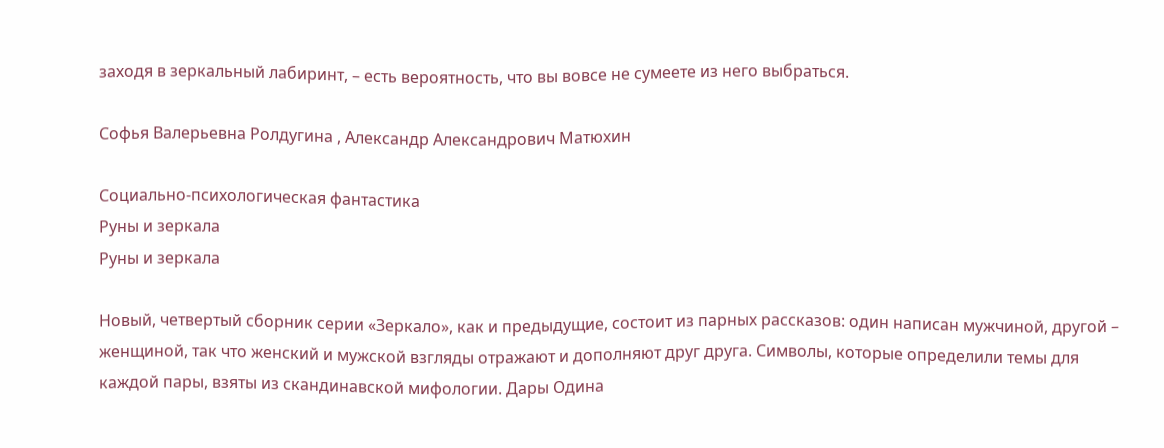заходя в зеркальный лабиринт, – есть вероятность, что вы вовсе не сумеете из него выбраться.

Софья Валерьевна Ролдугина , Александр Александрович Матюхин

Социально-психологическая фантастика
Руны и зеркала
Руны и зеркала

Новый, четвертый сборник серии «Зеркало», как и предыдущие, состоит из парных рассказов: один написан мужчиной, другой – женщиной, так что женский и мужской взгляды отражают и дополняют друг друга. Символы, которые определили темы для каждой пары, взяты из скандинавской мифологии. Дары Одина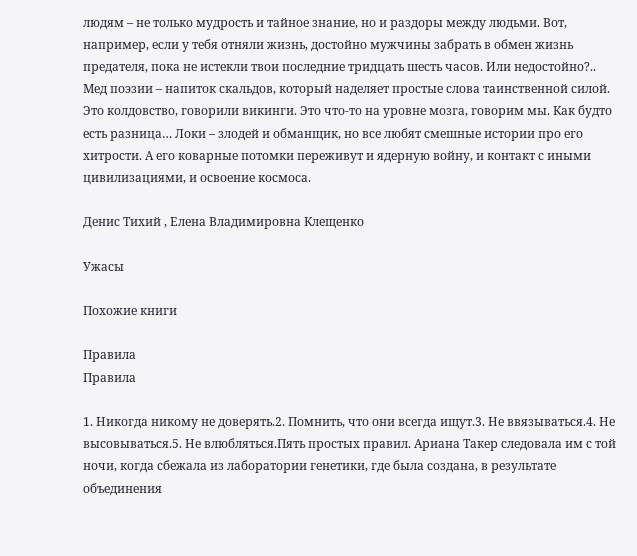людям – не только мудрость и тайное знание, но и раздоры между людьми. Вот, например, если у тебя отняли жизнь, достойно мужчины забрать в обмен жизнь предателя, пока не истекли твои последние тридцать шесть часов. Или недостойно?.. Мед поэзии – напиток скальдов, который наделяет простые слова таинственной силой. Это колдовство, говорили викинги. Это что-то на уровне мозга, говорим мы. Как будто есть разница… Локи – злодей и обманщик, но все любят смешные истории про его хитрости. А его коварные потомки переживут и ядерную войну, и контакт с иными цивилизациями, и освоение космоса.

Денис Тихий , Елена Владимировна Клещенко

Ужасы

Похожие книги

Правила
Правила

1. Никогда никому не доверять.2. Помнить, что они всегда ищут.3. Не ввязываться.4. Не высовываться.5. Не влюбляться.Пять простых правил. Ариана Такер следовала им с той ночи, когда сбежала из лаборатории генетики, где была создана, в результате объединения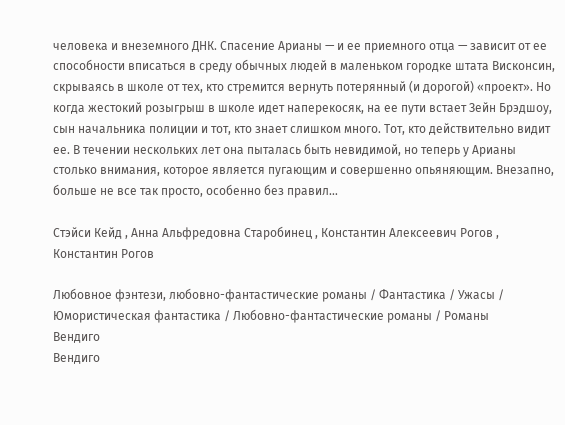человека и внеземного ДНК. Спасение Арианы — и ее приемного отца — зависит от ее способности вписаться в среду обычных людей в маленьком городке штата Висконсин, скрываясь в школе от тех, кто стремится вернуть потерянный (и дорогой) «проект». Но когда жестокий розыгрыш в школе идет наперекосяк, на ее пути встает Зейн Брэдшоу, сын начальника полиции и тот, кто знает слишком много. Тот, кто действительно видит ее. В течении нескольких лет она пыталась быть невидимой, но теперь у Арианы столько внимания, которое является пугающим и совершенно опьяняющим. Внезапно, больше не все так просто, особенно без правил…

Стэйси Кейд , Анна Альфредовна Старобинец , Константин Алексеевич Рогов , Константин Рогов

Любовное фэнтези, любовно-фантастические романы / Фантастика / Ужасы / Юмористическая фантастика / Любовно-фантастические романы / Романы
Вендиго
Вендиго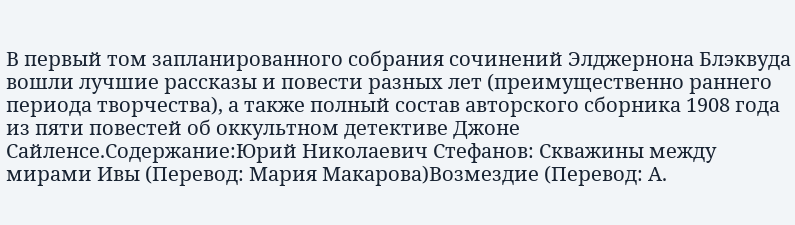В первый том запланированного собрания сочинений Элджернона Блэквуда вошли лучшие рассказы и повести разных лет (преимущественно раннего периода творчества), а также полный состав авторского сборника 1908 года из пяти повестей об оккультном детективе Джоне Сайленсе.Содержание:Юрий Николаевич Стефанов: Скважины между мирами Ивы (Перевод: Мария Макарова)Возмездие (Перевод: А.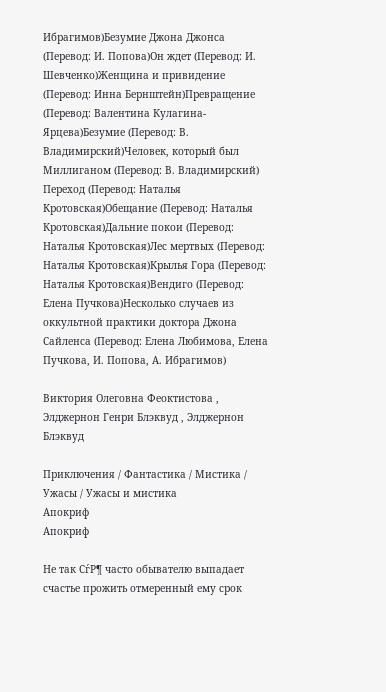Ибрагимов)Безумие Джона Джонса (Перевод: И. Попова)Он ждет (Перевод: И. Шевченко)Женщина и привидение (Перевод: Инна Бернштейн)Превращение (Перевод: Валентина Кулагина-Ярцева)Безумие (Перевод: В. Владимирский)Человек, который был Миллиганом (Перевод: В. Владимирский) Переход (Перевод: Наталья Кротовская)Обещание (Перевод: Наталья Кротовская)Дальние покои (Перевод: Наталья Кротовская)Лес мертвых (Перевод: Наталья Кротовская)Крылья Гора (Перевод: Наталья Кротовская)Вендиго (Перевод: Елена Пучкова)Несколько случаев из оккультной практики доктора Джона Сайленса (Перевод: Елена Любимова, Елена Пучкова, И. Попова, А. Ибрагимов)

Виктория Олеговна Феоктистова , Элджернон Генри Блэквуд , Элджернон Блэквуд

Приключения / Фантастика / Мистика / Ужасы / Ужасы и мистика
Апокриф
Апокриф

Не так СѓР¶ часто обывателю выпадает счастье прожить отмеренный ему срок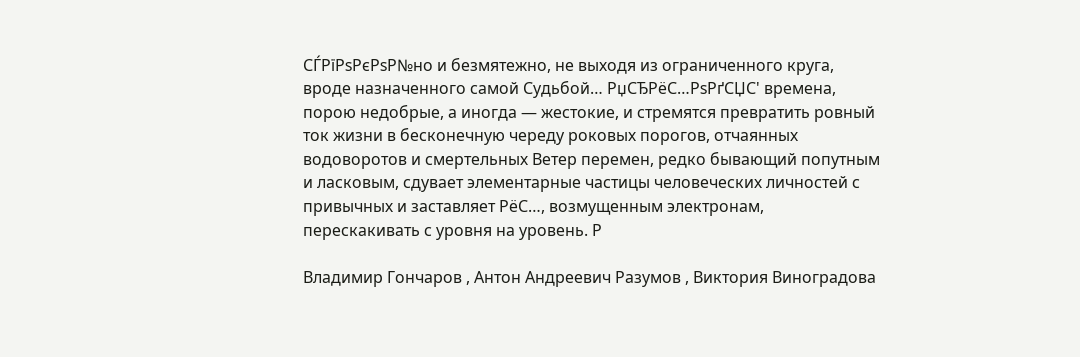СЃРїРѕРєРѕР№но и безмятежно, не выходя из ограниченного круга, вроде назначенного самой Судьбой… РџСЂРёС…РѕРґСЏС' времена, порою недобрые, а иногда — жестокие, и стремятся превратить ровный ток жизни в бесконечную череду роковых порогов, отчаянных водоворотов и смертельных Ветер перемен, редко бывающий попутным и ласковым, сдувает элементарные частицы человеческих личностей с привычных и заставляет РёС…, возмущенным электронам, перескакивать с уровня на уровень. Р

Владимир Гончаров , Антон Андреевич Разумов , Виктория Виноградова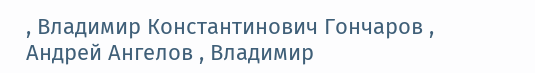, Владимир Константинович Гончаров , Андрей Ангелов , Владимир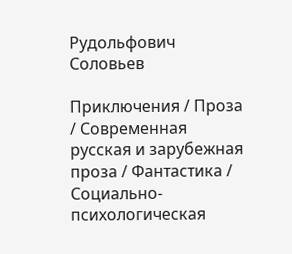Рудольфович Соловьев

Приключения / Проза / Современная русская и зарубежная проза / Фантастика / Социально-психологическая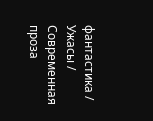фантастика / Ужасы / Современная проза